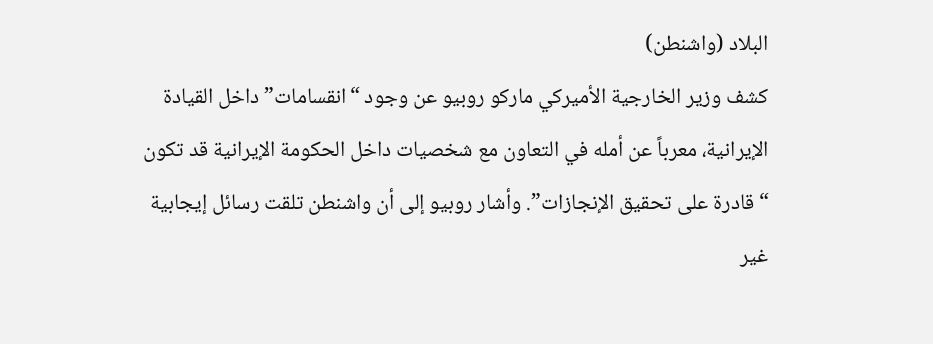البلاد (واشنطن)
كشف وزير الخارجية الأميركي ماركو روبيو عن وجود “انقسامات” داخل القيادة الإيرانية، معرباً عن أمله في التعاون مع شخصيات داخل الحكومة الإيرانية قد تكون “قادرة على تحقيق الإنجازات”. وأشار روبيو إلى أن واشنطن تلقت رسائل إيجابية غير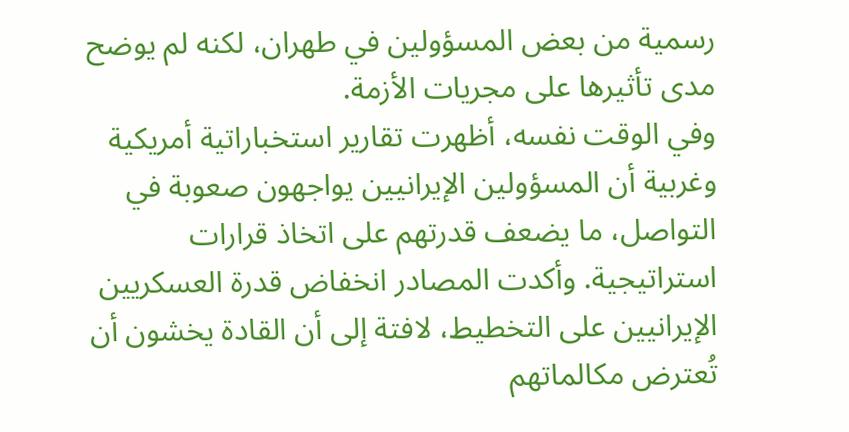رسمية من بعض المسؤولين في طهران، لكنه لم يوضح مدى تأثيرها على مجريات الأزمة.
وفي الوقت نفسه، أظهرت تقارير استخباراتية أمريكية وغربية أن المسؤولين الإيرانيين يواجهون صعوبة في التواصل، ما يضعف قدرتهم على اتخاذ قرارات استراتيجية. وأكدت المصادر انخفاض قدرة العسكريين الإيرانيين على التخطيط، لافتة إلى أن القادة يخشون أن تُعترض مكالماتهم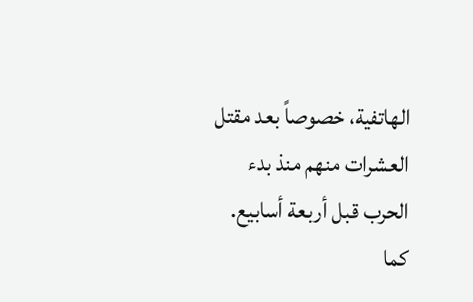الهاتفية، خصوصاً بعد مقتل العشرات منهم منذ بدء الحرب قبل أربعة أسابيع.
كما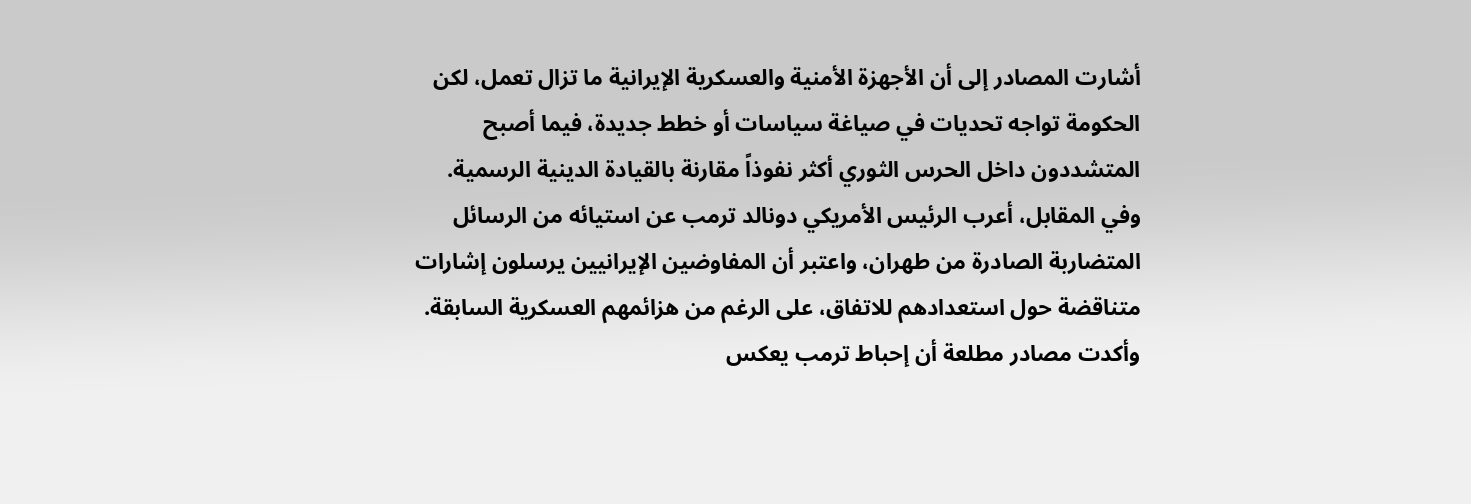أشارت المصادر إلى أن الأجهزة الأمنية والعسكرية الإيرانية ما تزال تعمل، لكن الحكومة تواجه تحديات في صياغة سياسات أو خطط جديدة، فيما أصبح المتشددون داخل الحرس الثوري أكثر نفوذاً مقارنة بالقيادة الدينية الرسمية.
وفي المقابل، أعرب الرئيس الأمريكي دونالد ترمب عن استيائه من الرسائل المتضاربة الصادرة من طهران، واعتبر أن المفاوضين الإيرانيين يرسلون إشارات متناقضة حول استعدادهم للاتفاق، على الرغم من هزائمهم العسكرية السابقة.
وأكدت مصادر مطلعة أن إحباط ترمب يعكس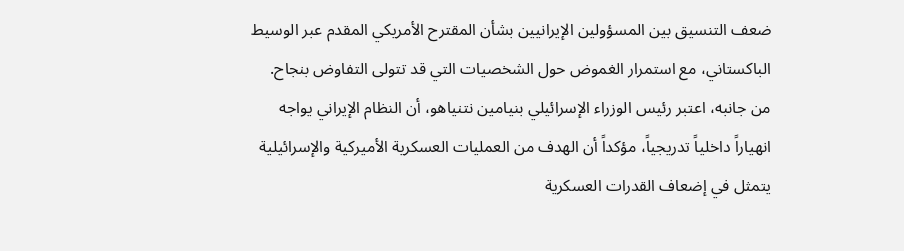ضعف التنسيق بين المسؤولين الإيرانيين بشأن المقترح الأمريكي المقدم عبر الوسيط الباكستاني، مع استمرار الغموض حول الشخصيات التي قد تتولى التفاوض بنجاح.
من جانبه، اعتبر رئيس الوزراء الإسرائيلي بنيامين نتنياهو، أن النظام الإيراني يواجه انهياراً داخلياً تدريجياً، مؤكداً أن الهدف من العمليات العسكرية الأميركية والإسرائيلية يتمثل في إضعاف القدرات العسكرية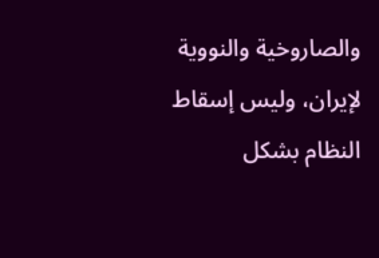والصاروخية والنووية لإيران، وليس إسقاط النظام بشكل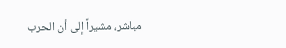مباشر، مشيراً إلى أن الحرب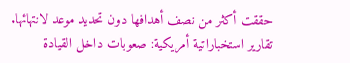حققت أكثر من نصف أهدافها دون تحديد موعد لانتهائها.
تقارير استخباراتية أمريكية: صعوبات داخل القيادة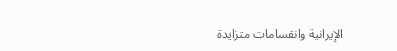الإيرانية وانقسامات متزايدة